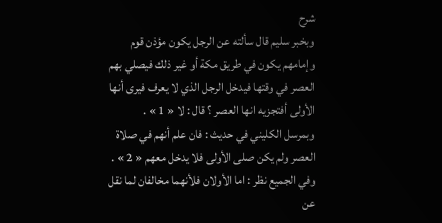شرح
وبخبر سليم قال سألته عن الرجل يكون مؤذن قوم وإمامهم يكون في طريق مكة أو غير ذلك فيصلي بهم العصر في وقتها فيدخل الرجل الذي لا يعرف فيرى أنها الأولى أفتجزيه انها العصر ؟ قال : لا « 1 » .
وبمرسل الكليني في حديث : فان علم أنهم في صلاة العصر ولم يكن صلى الأولى فلا يدخل معهم « 2 » .
وفي الجميع نظر : اما الأولان فلأنهما مخالفان لما نقل عن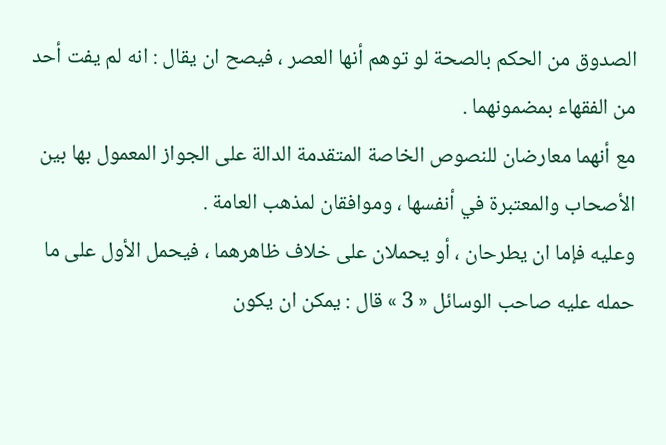الصدوق من الحكم بالصحة لو توهم أنها العصر ، فيصح ان يقال : انه لم يفت أحد من الفقهاء بمضمونهما .
مع أنهما معارضان للنصوص الخاصة المتقدمة الدالة على الجواز المعمول بها بين الأصحاب والمعتبرة في أنفسها ، وموافقان لمذهب العامة .
وعليه فإما ان يطرحان ، أو يحملان على خلاف ظاهرهما ، فيحمل الأول على ما حمله عليه صاحب الوسائل « 3 » قال : يمكن ان يكون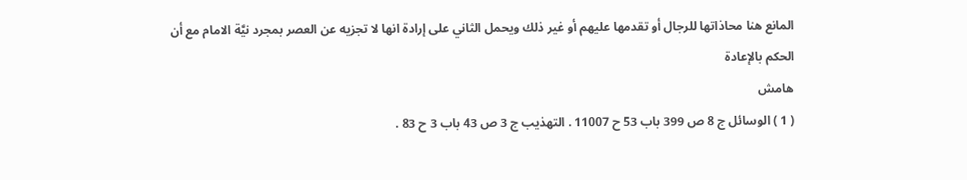المانع هنا محاذاتها للرجال أو تقدمها عليهم أو غير ذلك ويحمل الثاني على إرادة انها لا تجزيه عن العصر بمجرد نيَّة الامام مع أن الحكم بالإعادة
هامش
( 1 ) الوسائل ج 8 ص 399 باب 53 ح 11007 . التهذيب ج 3 ص 43 باب 3 ح 83 .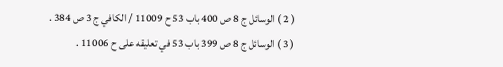( 2 ) الوسائل ج 8 ص 400 باب 53 ح 11009 / الكافي ج 3 ص 384 .
( 3 ) الوسائل ج 8 ص 399 باب 53 في تعليقه على ح 11006 .